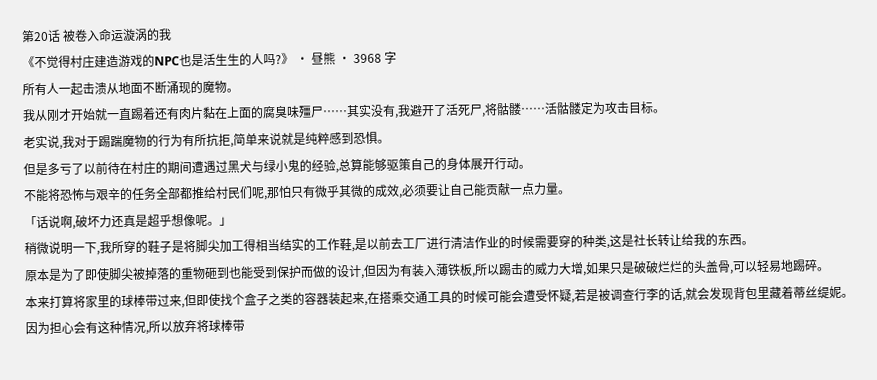第20话 被卷入命运漩涡的我
《不觉得村庄建造游戏的NPC也是活生生的人吗?》 · 昼熊 · 3968 字
所有人一起击溃从地面不断涌现的魔物。
我从刚才开始就一直踢着还有肉片黏在上面的腐臭味殭尸……其实没有,我避开了活死尸,将骷髅……活骷髅定为攻击目标。
老实说,我对于踢踹魔物的行为有所抗拒,简单来说就是纯粹感到恐惧。
但是多亏了以前待在村庄的期间遭遇过黑犬与绿小鬼的经验,总算能够驱策自己的身体展开行动。
不能将恐怖与艰辛的任务全部都推给村民们呢,那怕只有微乎其微的成效,必须要让自己能贡献一点力量。
「话说啊,破坏力还真是超乎想像呢。」
稍微说明一下,我所穿的鞋子是将脚尖加工得相当结实的工作鞋,是以前去工厂进行清洁作业的时候需要穿的种类,这是社长转让给我的东西。
原本是为了即使脚尖被掉落的重物砸到也能受到保护而做的设计,但因为有装入薄铁板,所以踢击的威力大增,如果只是破破烂烂的头盖骨,可以轻易地踢碎。
本来打算将家里的球棒带过来,但即使找个盒子之类的容器装起来,在搭乘交通工具的时候可能会遭受怀疑,若是被调查行李的话,就会发现背包里藏着蒂丝缇妮。
因为担心会有这种情况,所以放弃将球棒带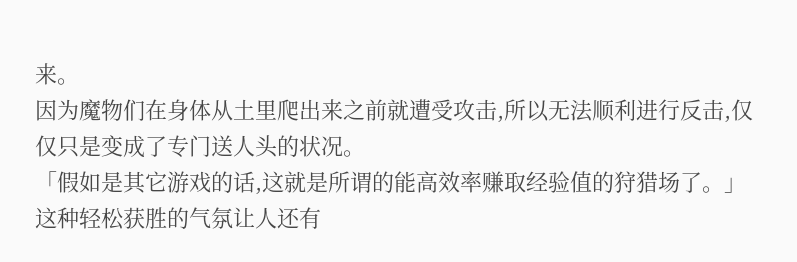来。
因为魔物们在身体从土里爬出来之前就遭受攻击,所以无法顺利进行反击,仅仅只是变成了专门送人头的状况。
「假如是其它游戏的话,这就是所谓的能高效率赚取经验值的狩猎场了。」
这种轻松获胜的气氛让人还有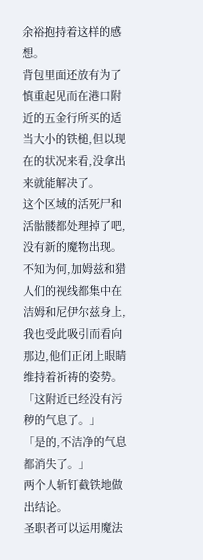余裕抱持着这样的感想。
背包里面还放有为了慎重起见而在港口附近的五金行所买的适当大小的铁槌,但以现在的状况来看,没拿出来就能解决了。
这个区域的活死尸和活骷髅都处理掉了吧,没有新的魔物出现。
不知为何,加姆兹和猎人们的视线都集中在洁姆和尼伊尔兹身上,我也受此吸引而看向那边,他们正闭上眼睛维持着祈祷的姿势。
「这附近已经没有污秽的气息了。」
「是的,不洁净的气息都消失了。」
两个人斩钉截铁地做出结论。
圣职者可以运用魔法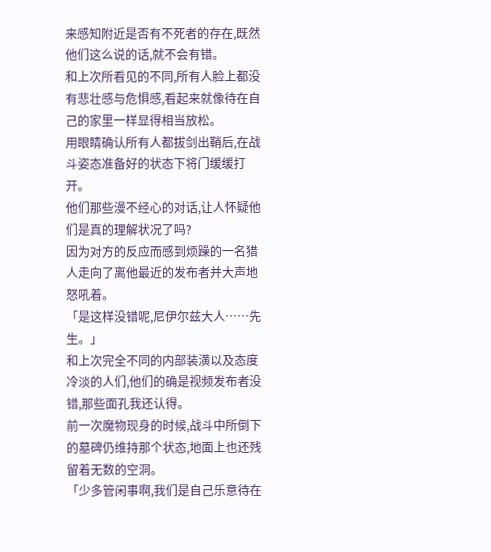来感知附近是否有不死者的存在,既然他们这么说的话,就不会有错。
和上次所看见的不同,所有人脸上都没有悲壮感与危惧感,看起来就像待在自己的家里一样显得相当放松。
用眼睛确认所有人都拔剑出鞘后,在战斗姿态准备好的状态下将门缓缓打开。
他们那些漫不经心的对话,让人怀疑他们是真的理解状况了吗?
因为对方的反应而感到烦躁的一名猎人走向了离他最近的发布者并大声地怒吼着。
「是这样没错呢,尼伊尔兹大人……先生。」
和上次完全不同的内部装潢以及态度冷淡的人们,他们的确是视频发布者没错,那些面孔我还认得。
前一次魔物现身的时候,战斗中所倒下的墓碑仍维持那个状态,地面上也还残留着无数的空洞。
「少多管闲事啊,我们是自己乐意待在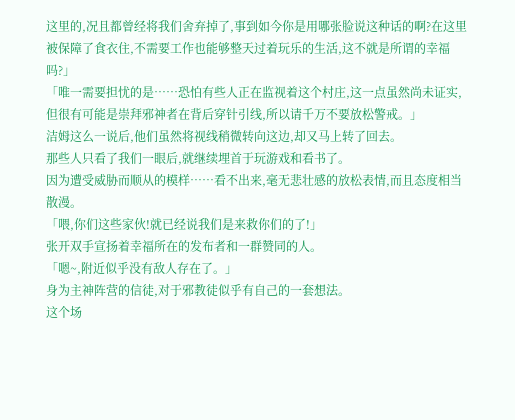这里的,况且都曾经将我们舍弃掉了,事到如今你是用哪张脸说这种话的啊?在这里被保障了食衣住,不需要工作也能够整天过着玩乐的生活,这不就是所谓的幸福吗?」
「唯一需要担忧的是……恐怕有些人正在监视着这个村庄,这一点虽然尚未证实,但很有可能是崇拜邪神者在背后穿针引线,所以请千万不要放松警戒。」
洁姆这么一说后,他们虽然将视线稍微转向这边,却又马上转了回去。
那些人只看了我们一眼后,就继续埋首于玩游戏和看书了。
因为遭受威胁而顺从的模样……看不出来,毫无悲壮感的放松表情,而且态度相当散漫。
「喂,你们这些家伙!就已经说我们是来救你们的了!」
张开双手宣扬着幸福所在的发布者和一群赞同的人。
「嗯~,附近似乎没有敌人存在了。」
身为主神阵营的信徒,对于邪教徒似乎有自己的一套想法。
这个场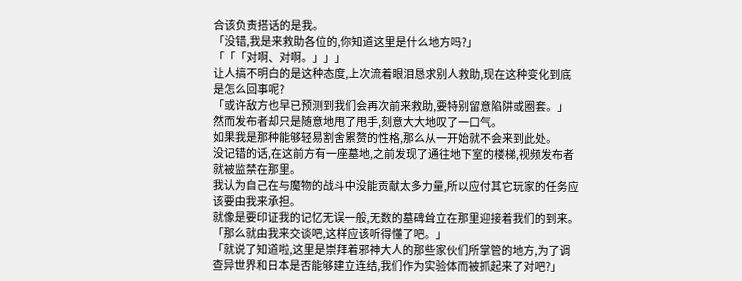合该负责搭话的是我。
「没错,我是来救助各位的,你知道这里是什么地方吗?」
「「「对啊、对啊。」」」
让人搞不明白的是这种态度,上次流着眼泪恳求别人救助,现在这种变化到底是怎么回事呢?
「或许敌方也早已预测到我们会再次前来救助,要特别留意陷阱或圈套。」
然而发布者却只是随意地甩了甩手,刻意大大地叹了一口气。
如果我是那种能够轻易割舍累赘的性格,那么从一开始就不会来到此处。
没记错的话,在这前方有一座墓地,之前发现了通往地下室的楼梯,视频发布者就被监禁在那里。
我认为自己在与魔物的战斗中没能贡献太多力量,所以应付其它玩家的任务应该要由我来承担。
就像是要印证我的记忆无误一般,无数的墓碑耸立在那里迎接着我们的到来。
「那么就由我来交谈吧,这样应该听得懂了吧。」
「就说了知道啦,这里是崇拜着邪神大人的那些家伙们所掌管的地方,为了调查异世界和日本是否能够建立连结,我们作为实验体而被抓起来了对吧?」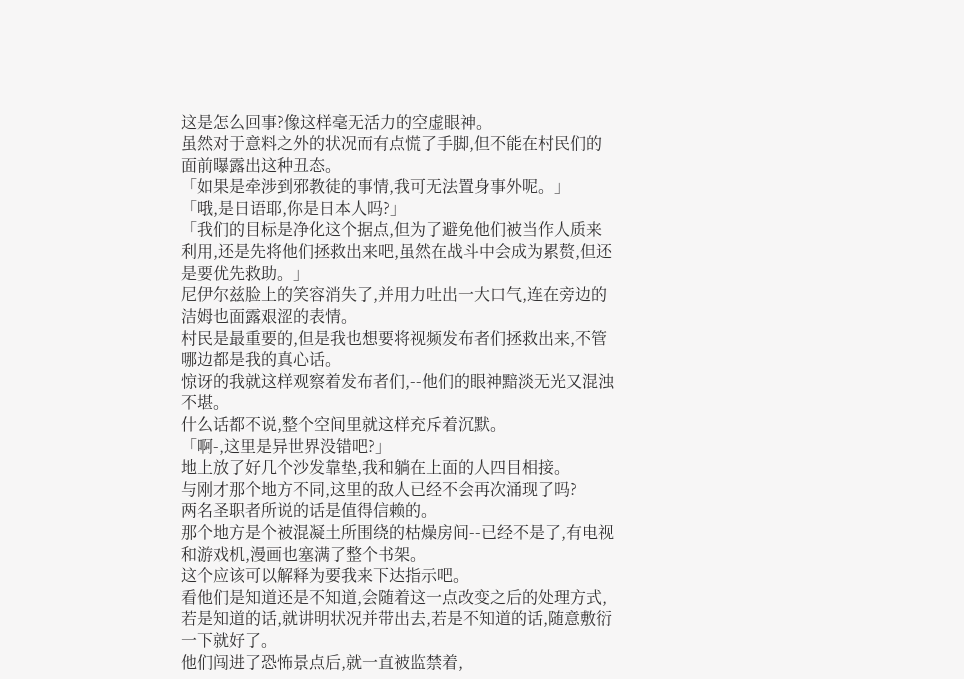这是怎么回事?像这样毫无活力的空虚眼神。
虽然对于意料之外的状况而有点慌了手脚,但不能在村民们的面前曝露出这种丑态。
「如果是牵涉到邪教徒的事情,我可无法置身事外呢。」
「哦,是日语耶,你是日本人吗?」
「我们的目标是净化这个据点,但为了避免他们被当作人质来利用,还是先将他们拯救出来吧,虽然在战斗中会成为累赘,但还是要优先救助。」
尼伊尔兹脸上的笑容消失了,并用力吐出一大口气,连在旁边的洁姆也面露艰涩的表情。
村民是最重要的,但是我也想要将视频发布者们拯救出来,不管哪边都是我的真心话。
惊讶的我就这样观察着发布者们,--他们的眼神黯淡无光又混浊不堪。
什么话都不说,整个空间里就这样充斥着沉默。
「啊-,这里是异世界没错吧?」
地上放了好几个沙发靠垫,我和躺在上面的人四目相接。
与刚才那个地方不同,这里的敌人已经不会再次涌现了吗?
两名圣职者所说的话是值得信赖的。
那个地方是个被混凝土所围绕的枯燥房间--已经不是了,有电视和游戏机,漫画也塞满了整个书架。
这个应该可以解释为要我来下达指示吧。
看他们是知道还是不知道,会随着这一点改变之后的处理方式,若是知道的话,就讲明状况并带出去,若是不知道的话,随意敷衍一下就好了。
他们闯进了恐怖景点后,就一直被监禁着,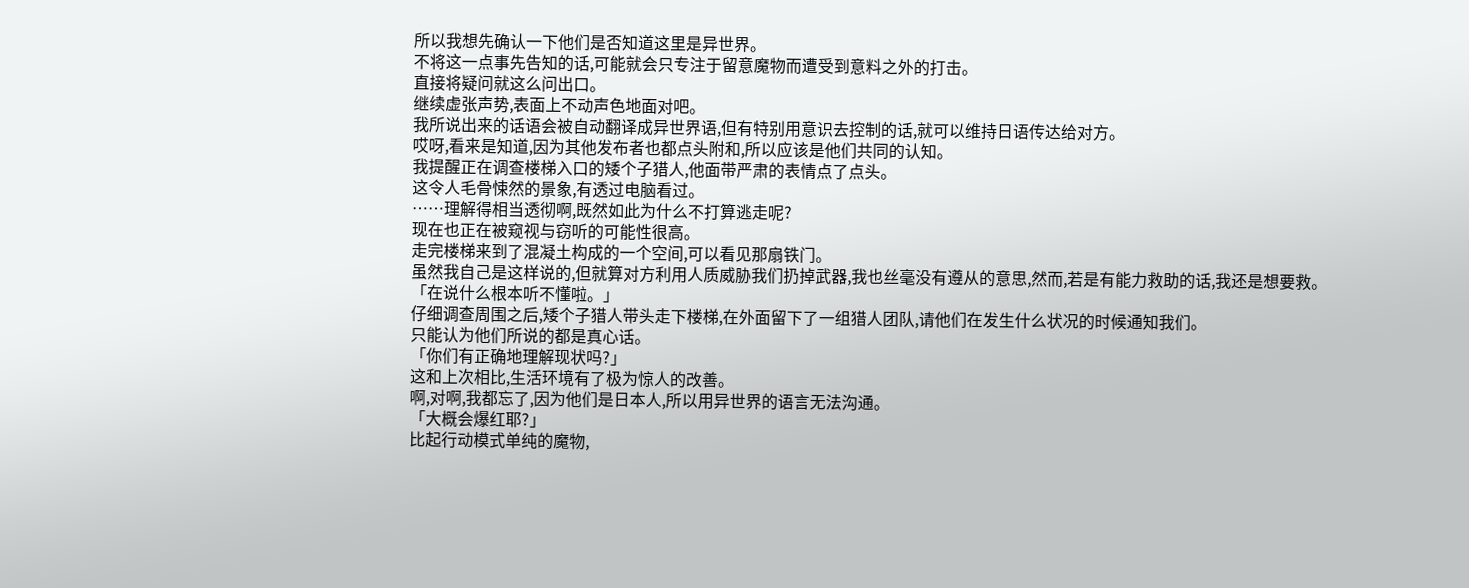所以我想先确认一下他们是否知道这里是异世界。
不将这一点事先告知的话,可能就会只专注于留意魔物而遭受到意料之外的打击。
直接将疑问就这么问出口。
继续虚张声势,表面上不动声色地面对吧。
我所说出来的话语会被自动翻译成异世界语,但有特别用意识去控制的话,就可以维持日语传达给对方。
哎呀,看来是知道,因为其他发布者也都点头附和,所以应该是他们共同的认知。
我提醒正在调查楼梯入口的矮个子猎人,他面带严肃的表情点了点头。
这令人毛骨悚然的景象,有透过电脑看过。
……理解得相当透彻啊,既然如此为什么不打算逃走呢?
现在也正在被窥视与窃听的可能性很高。
走完楼梯来到了混凝土构成的一个空间,可以看见那扇铁门。
虽然我自己是这样说的,但就算对方利用人质威胁我们扔掉武器,我也丝毫没有遵从的意思,然而,若是有能力救助的话,我还是想要救。
「在说什么根本听不懂啦。」
仔细调查周围之后,矮个子猎人带头走下楼梯,在外面留下了一组猎人团队,请他们在发生什么状况的时候通知我们。
只能认为他们所说的都是真心话。
「你们有正确地理解现状吗?」
这和上次相比,生活环境有了极为惊人的改善。
啊,对啊,我都忘了,因为他们是日本人,所以用异世界的语言无法沟通。
「大概会爆红耶?」
比起行动模式单纯的魔物,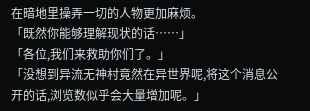在暗地里操弄一切的人物更加麻烦。
「既然你能够理解现状的话……」
「各位,我们来救助你们了。」
「没想到异流无神村竟然在异世界呢,将这个消息公开的话,浏览数似乎会大量增加呢。」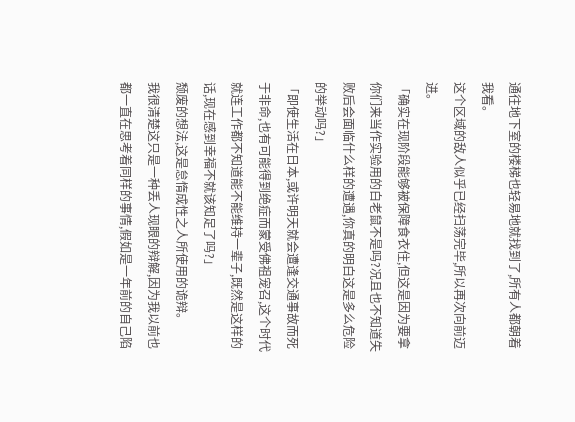通往地下室的楼梯也轻易地就找到了,所有人都朝着我看。
这个区域的敌人似乎已经扫荡完毕,所以再次向前迈进。
「确实在现阶段能够被保障食衣住,但这是因为要拿你们来当作实验用的白老鼠不是吗?况且也不知道失败后会面临什么样的遭遇,你真的明白这是多么危险的举动吗?」
「即使生活在日本,或许明天就会遭逢交通事故而死于非命,也有可能得到绝症而蒙受佛祖宠召,这个时代就连工作都不知道能不能维持一辈子,既然是这样的话,现在感到幸福不就该知足了吗?」
颓废的想法,这是怠惰成性之人所使用的诡辩。
我很清楚这只是一种丢人现眼的辩解,因为我以前也都一直在思考着同样的事情,假如是一年前的自己陷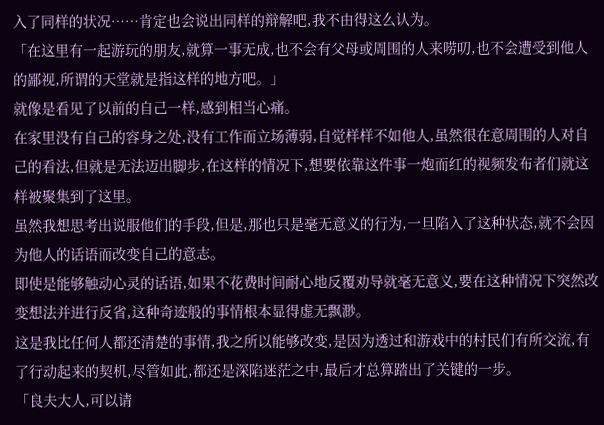入了同样的状况……肯定也会说出同样的辩解吧,我不由得这么认为。
「在这里有一起游玩的朋友,就算一事无成,也不会有父母或周围的人来唠叨,也不会遭受到他人的鄙视,所谓的天堂就是指这样的地方吧。」
就像是看见了以前的自己一样,感到相当心痛。
在家里没有自己的容身之处,没有工作而立场薄弱,自觉样样不如他人,虽然很在意周围的人对自己的看法,但就是无法迈出脚步,在这样的情况下,想要依靠这件事一炮而红的视频发布者们就这样被聚集到了这里。
虽然我想思考出说服他们的手段,但是,那也只是毫无意义的行为,一旦陷入了这种状态,就不会因为他人的话语而改变自己的意志。
即使是能够触动心灵的话语,如果不花费时间耐心地反覆劝导就毫无意义,要在这种情况下突然改变想法并进行反省,这种奇迹般的事情根本显得虚无飘渺。
这是我比任何人都还清楚的事情,我之所以能够改变,是因为透过和游戏中的村民们有所交流,有了行动起来的契机,尽管如此,都还是深陷迷茫之中,最后才总算踏出了关键的一步。
「良夫大人,可以请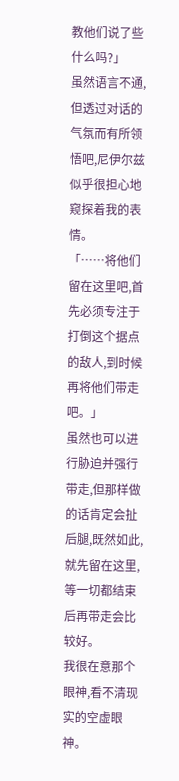教他们说了些什么吗?」
虽然语言不通,但透过对话的气氛而有所领悟吧,尼伊尔兹似乎很担心地窥探着我的表情。
「……将他们留在这里吧,首先必须专注于打倒这个据点的敌人,到时候再将他们带走吧。」
虽然也可以进行胁迫并强行带走,但那样做的话肯定会扯后腿,既然如此,就先留在这里,等一切都结束后再带走会比较好。
我很在意那个眼神,看不清现实的空虚眼神。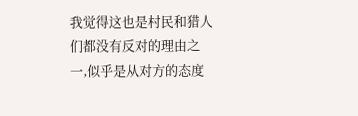我觉得这也是村民和猎人们都没有反对的理由之一,似乎是从对方的态度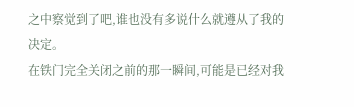之中察觉到了吧,谁也没有多说什么就遵从了我的决定。
在铁门完全关闭之前的那一瞬间,可能是已经对我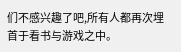们不感兴趣了吧,所有人都再次埋首于看书与游戏之中。